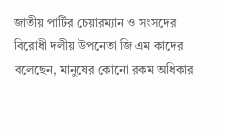জাতীয় পার্টির চেয়ারম্যান ও সংসদের বিরোধী দলীয় উপনেতা জি এম কাদের বলেছেন, মানুষের কোনো রকম অধিকার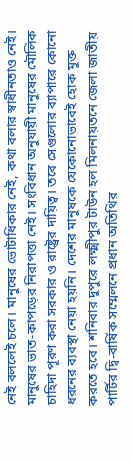নেই বললেই চলে। মানুষের ভোটাধিকার নেই, কথা বলার স্বাধীনতাও নেই। মানুষের ভাত-কাপড়ের নিরাপত্তা নেই। সংবিধান অনুযায়ী মানুষের মৌলিক চাহিদা পূরণ করা সরকার ও রাষ্ট্রের দায়িত্ব। তবে সেগুলোর ব্যাপারে কোনো ধরনের ব্যবস্থা নেয়া হয়নি। দেশের মানুষকে যেকোনোভাবেই হোক মুক্ত করতে হবে। শনিবার দুপুরে লক্ষ্মীপুর টাউন হল মিলনায়তনে জেলা জাতীয় পার্টির দ্বি-বার্ষিক সম্মেলনে প্রধান অতিথির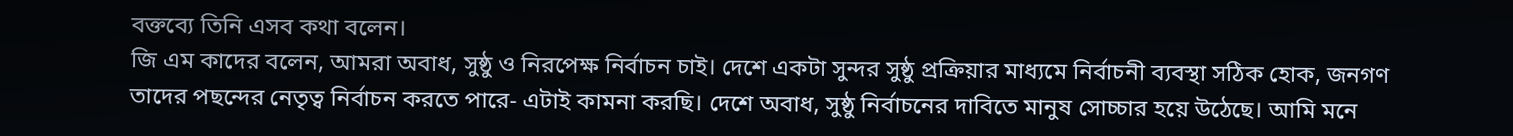বক্তব্যে তিনি এসব কথা বলেন।
জি এম কাদের বলেন, আমরা অবাধ, সুষ্ঠু ও নিরপেক্ষ নির্বাচন চাই। দেশে একটা সুন্দর সুষ্ঠু প্রক্রিয়ার মাধ্যমে নির্বাচনী ব্যবস্থা সঠিক হোক, জনগণ তাদের পছন্দের নেতৃত্ব নির্বাচন করতে পারে- এটাই কামনা করছি। দেশে অবাধ, সুষ্ঠু নির্বাচনের দাবিতে মানুষ সোচ্চার হয়ে উঠেছে। আমি মনে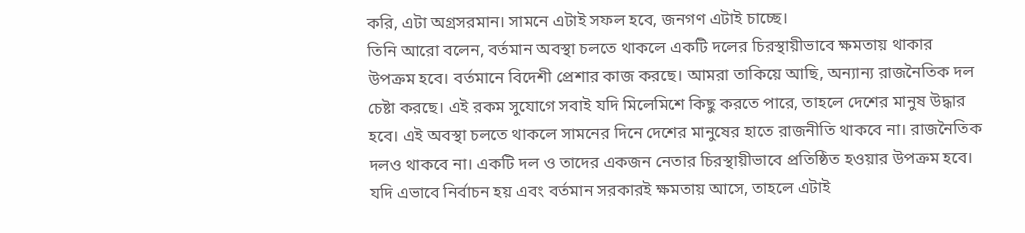করি, এটা অগ্রসরমান। সামনে এটাই সফল হবে, জনগণ এটাই চাচ্ছে।
তিনি আরো বলেন, বর্তমান অবস্থা চলতে থাকলে একটি দলের চিরস্থায়ীভাবে ক্ষমতায় থাকার উপক্রম হবে। বর্তমানে বিদেশী প্রেশার কাজ করছে। আমরা তাকিয়ে আছি, অন্যান্য রাজনৈতিক দল চেষ্টা করছে। এই রকম সুযোগে সবাই যদি মিলেমিশে কিছু করতে পারে, তাহলে দেশের মানুষ উদ্ধার হবে। এই অবস্থা চলতে থাকলে সামনের দিনে দেশের মানুষের হাতে রাজনীতি থাকবে না। রাজনৈতিক দলও থাকবে না। একটি দল ও তাদের একজন নেতার চিরস্থায়ীভাবে প্রতিষ্ঠিত হওয়ার উপক্রম হবে। যদি এভাবে নির্বাচন হয় এবং বর্তমান সরকারই ক্ষমতায় আসে, তাহলে এটাই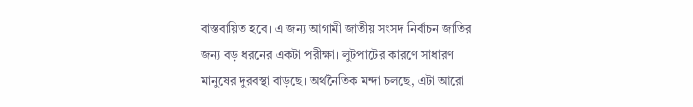বাস্তবায়িত হবে। এ জন্য আগামী জাতীয় সংসদ নির্বাচন জাতির জন্য বড় ধরনের একটা পরীক্ষা। লুটপাটের কারণে সাধারণ মানুষের দুরবস্থা বাড়ছে। অর্থনৈতিক মন্দা চলছে, এটা আরো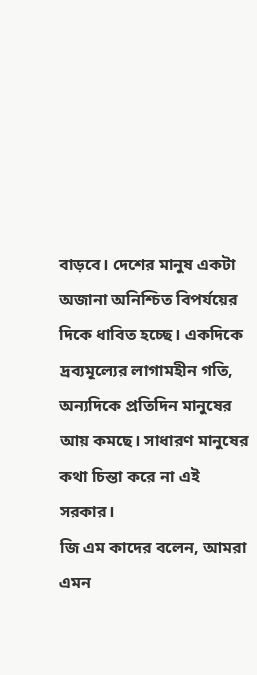বাড়বে। দেশের মানুষ একটা অজানা অনিশ্চিত বিপর্যয়ের দিকে ধাবিত হচ্ছে। একদিকে দ্রব্যমূল্যের লাগামহীন গতি, অন্যদিকে প্রতিদিন মানুষের আয় কমছে। সাধারণ মানুষের কথা চিন্তা করে না এই সরকার।
জি এম কাদের বলেন, আমরা এমন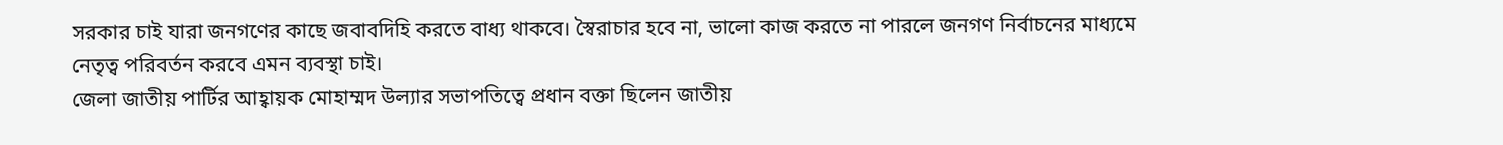সরকার চাই যারা জনগণের কাছে জবাবদিহি করতে বাধ্য থাকবে। স্বৈরাচার হবে না, ভালো কাজ করতে না পারলে জনগণ নির্বাচনের মাধ্যমে নেতৃত্ব পরিবর্তন করবে এমন ব্যবস্থা চাই।
জেলা জাতীয় পার্টির আহ্বায়ক মোহাম্মদ উল্যার সভাপতিত্বে প্রধান বক্তা ছিলেন জাতীয়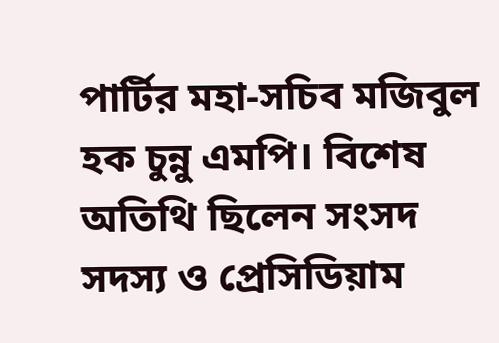পার্টির মহা-সচিব মজিবুল হক চুন্নু এমপি। বিশেষ অতিথি ছিলেন সংসদ সদস্য ও প্রেসিডিয়াম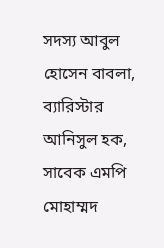সদস্য আবুল হোসেন বাবলা, ব্যারিস্টার আনিসুল হক, সাবেক এমপি মোহাম্মদ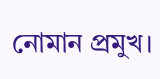নোমান প্রমুখ।